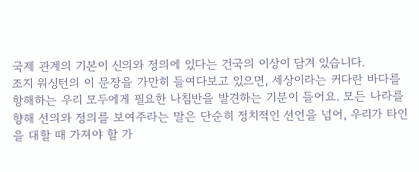국제 관계의 기본이 신의와 정의에 있다는 건국의 이상이 담겨 있습니다.
조지 워싱턴의 이 문장을 가만히 들여다보고 있으면, 세상이라는 커다란 바다를 항해하는 우리 모두에게 필요한 나침반을 발견하는 기분이 들어요. 모든 나라를 향해 선의와 정의를 보여주라는 말은 단순히 정치적인 선언을 넘어, 우리가 타인을 대할 때 가져야 할 가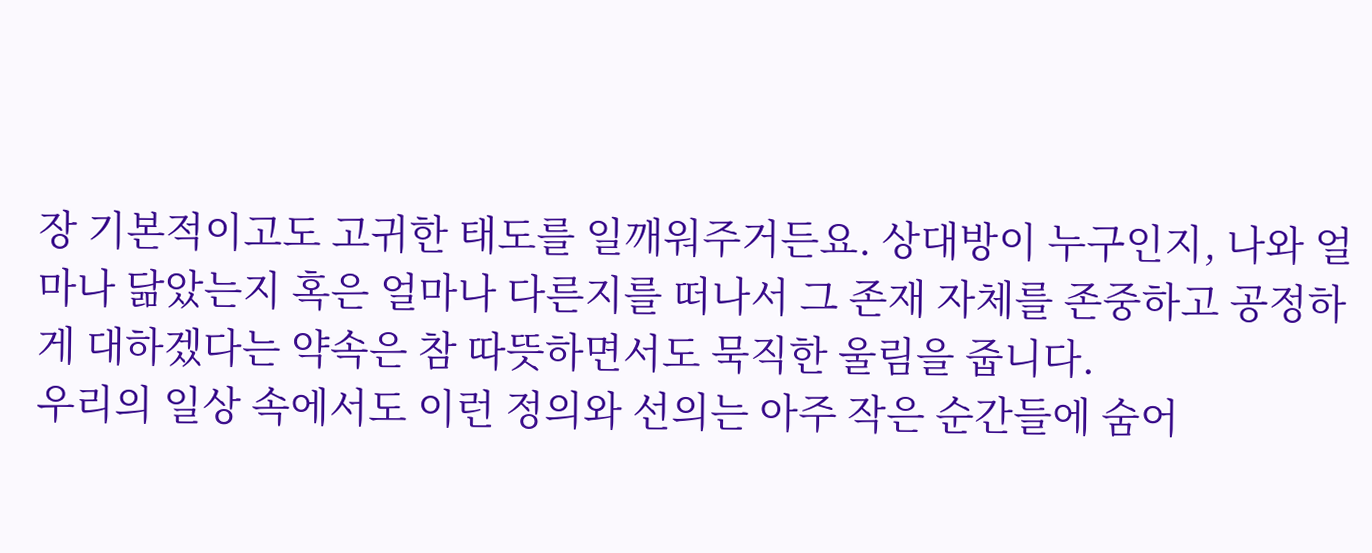장 기본적이고도 고귀한 태도를 일깨워주거든요. 상대방이 누구인지, 나와 얼마나 닮았는지 혹은 얼마나 다른지를 떠나서 그 존재 자체를 존중하고 공정하게 대하겠다는 약속은 참 따뜻하면서도 묵직한 울림을 줍니다.
우리의 일상 속에서도 이런 정의와 선의는 아주 작은 순간들에 숨어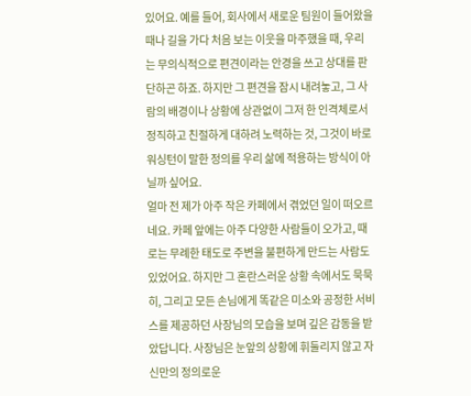있어요. 예를 들어, 회사에서 새로운 팀원이 들어왔을 때나 길을 가다 처음 보는 이웃을 마주했을 때, 우리는 무의식적으로 편견이라는 안경을 쓰고 상대를 판단하곤 하죠. 하지만 그 편견을 잠시 내려놓고, 그 사람의 배경이나 상황에 상관없이 그저 한 인격체로서 정직하고 친절하게 대하려 노력하는 것, 그것이 바로 워싱턴이 말한 정의를 우리 삶에 적용하는 방식이 아닐까 싶어요.
얼마 전 제가 아주 작은 카페에서 겪었던 일이 떠오르네요. 카페 앞에는 아주 다양한 사람들이 오가고, 때로는 무례한 태도로 주변을 불편하게 만드는 사람도 있었어요. 하지만 그 혼란스러운 상황 속에서도 묵묵히, 그리고 모든 손님에게 똑같은 미소와 공정한 서비스를 제공하던 사장님의 모습을 보며 깊은 감동을 받았답니다. 사장님은 눈앞의 상황에 휘둘리지 않고 자신만의 정의로운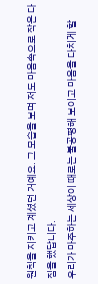원칙을 지키고 계셨던 거예요. 그 모습을 보며 저도 마음속으로 작은 다짐을 했답니다.
우리가 마주하는 세상이 때로는 불공평해 보이고 마음을 다치게 할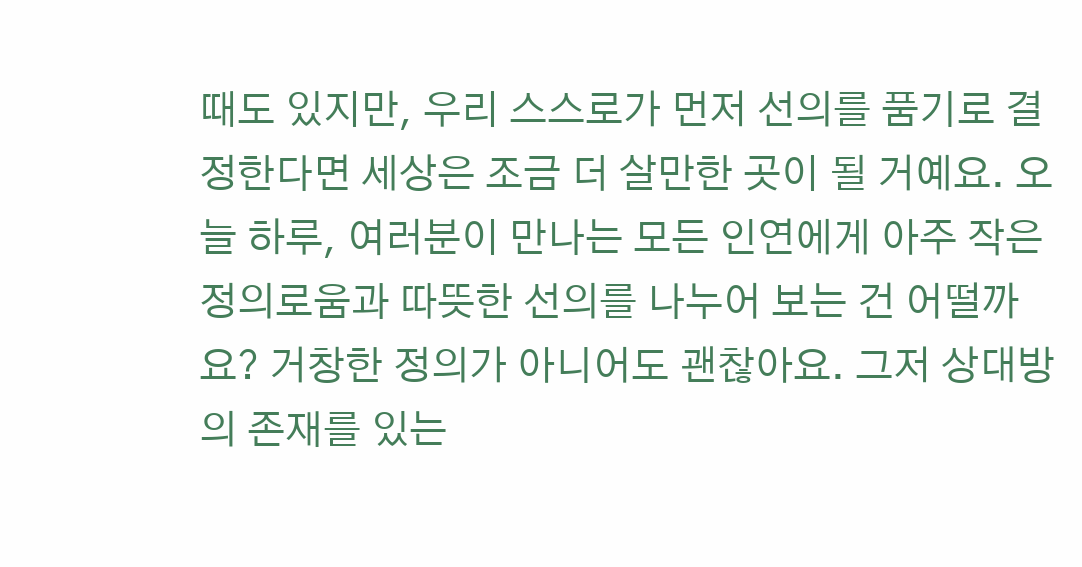때도 있지만, 우리 스스로가 먼저 선의를 품기로 결정한다면 세상은 조금 더 살만한 곳이 될 거예요. 오늘 하루, 여러분이 만나는 모든 인연에게 아주 작은 정의로움과 따뜻한 선의를 나누어 보는 건 어떨까요? 거창한 정의가 아니어도 괜찮아요. 그저 상대방의 존재를 있는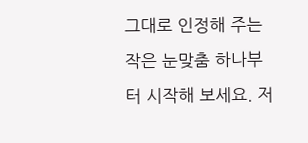그대로 인정해 주는 작은 눈맞춤 하나부터 시작해 보세요. 저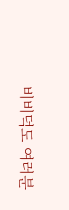비비덕도 여러분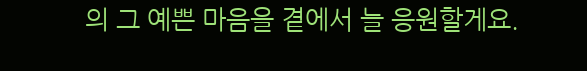의 그 예쁜 마음을 곁에서 늘 응원할게요.